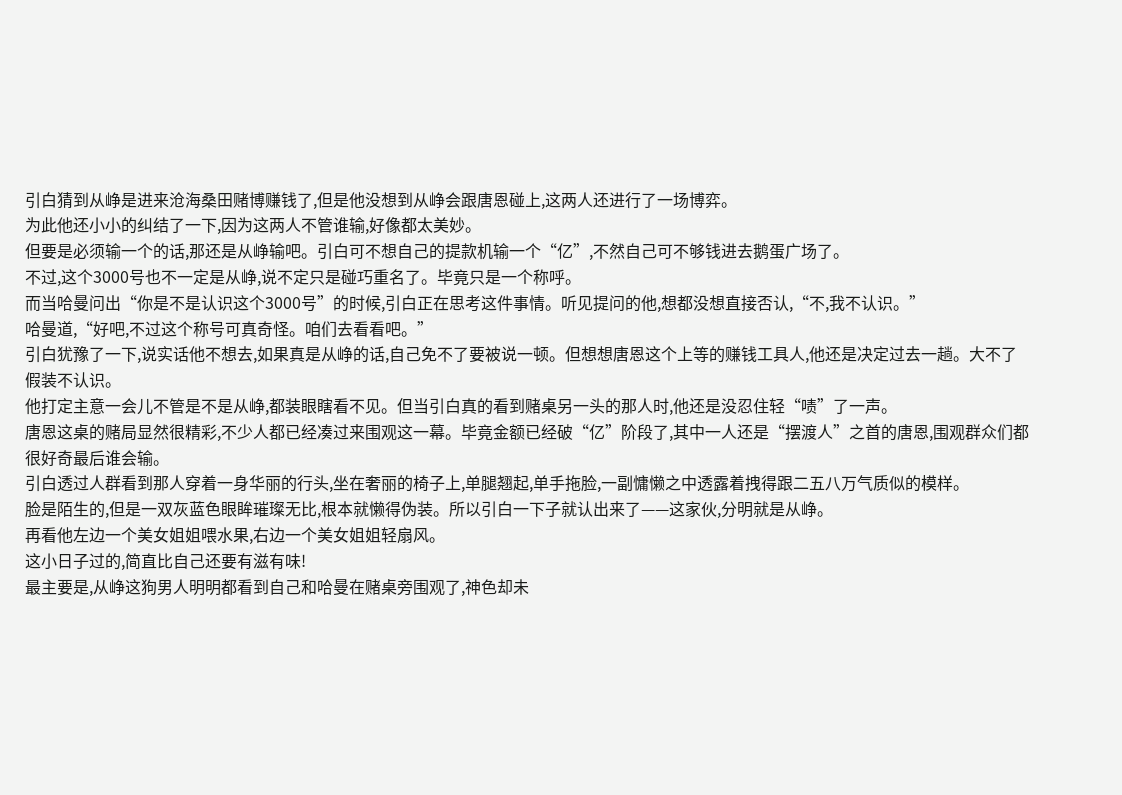引白猜到从峥是进来沧海桑田赌博赚钱了,但是他没想到从峥会跟唐恩碰上,这两人还进行了一场博弈。
为此他还小小的纠结了一下,因为这两人不管谁输,好像都太美妙。
但要是必须输一个的话,那还是从峥输吧。引白可不想自己的提款机输一个“亿”,不然自己可不够钱进去鹅蛋广场了。
不过,这个3000号也不一定是从峥,说不定只是碰巧重名了。毕竟只是一个称呼。
而当哈曼问出“你是不是认识这个3000号”的时候,引白正在思考这件事情。听见提问的他,想都没想直接否认,“不,我不认识。”
哈曼道,“好吧,不过这个称号可真奇怪。咱们去看看吧。”
引白犹豫了一下,说实话他不想去,如果真是从峥的话,自己免不了要被说一顿。但想想唐恩这个上等的赚钱工具人,他还是决定过去一趟。大不了假装不认识。
他打定主意一会儿不管是不是从峥,都装眼瞎看不见。但当引白真的看到赌桌另一头的那人时,他还是没忍住轻“啧”了一声。
唐恩这桌的赌局显然很精彩,不少人都已经凑过来围观这一幕。毕竟金额已经破“亿”阶段了,其中一人还是“摆渡人”之首的唐恩,围观群众们都很好奇最后谁会输。
引白透过人群看到那人穿着一身华丽的行头,坐在奢丽的椅子上,单腿翘起,单手拖脸,一副慵懒之中透露着拽得跟二五八万气质似的模样。
脸是陌生的,但是一双灰蓝色眼眸璀璨无比,根本就懒得伪装。所以引白一下子就认出来了——这家伙,分明就是从峥。
再看他左边一个美女姐姐喂水果,右边一个美女姐姐轻扇风。
这小日子过的,简直比自己还要有滋有味!
最主要是,从峥这狗男人明明都看到自己和哈曼在赌桌旁围观了,神色却未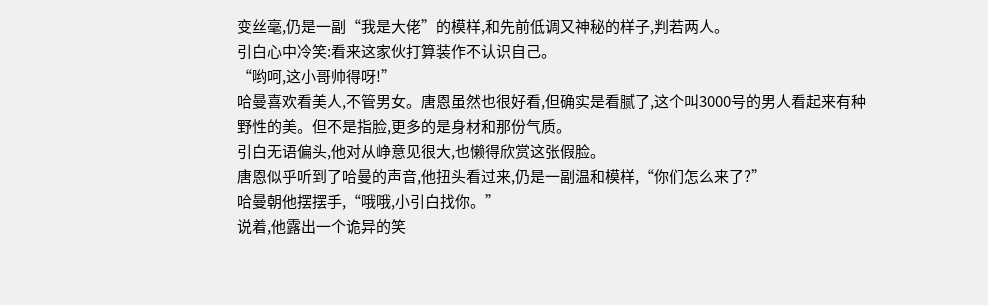变丝毫,仍是一副“我是大佬”的模样,和先前低调又神秘的样子,判若两人。
引白心中冷笑:看来这家伙打算装作不认识自己。
“哟呵,这小哥帅得呀!”
哈曼喜欢看美人,不管男女。唐恩虽然也很好看,但确实是看腻了,这个叫3000号的男人看起来有种野性的美。但不是指脸,更多的是身材和那份气质。
引白无语偏头,他对从峥意见很大,也懒得欣赏这张假脸。
唐恩似乎听到了哈曼的声音,他扭头看过来,仍是一副温和模样,“你们怎么来了?”
哈曼朝他摆摆手,“哦哦,小引白找你。”
说着,他露出一个诡异的笑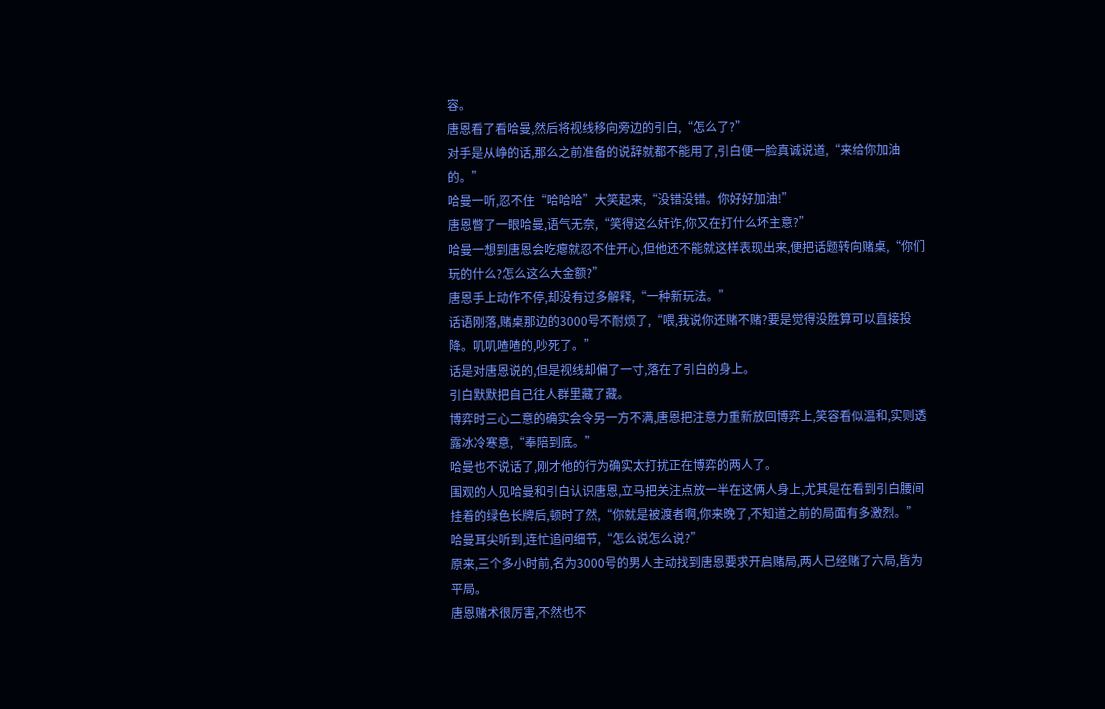容。
唐恩看了看哈曼,然后将视线移向旁边的引白,“怎么了?”
对手是从峥的话,那么之前准备的说辞就都不能用了,引白便一脸真诚说道,“来给你加油的。”
哈曼一听,忍不住“哈哈哈”大笑起来,“没错没错。你好好加油!”
唐恩瞥了一眼哈曼,语气无奈,“笑得这么奸诈,你又在打什么坏主意?”
哈曼一想到唐恩会吃瘪就忍不住开心,但他还不能就这样表现出来,便把话题转向赌桌,“你们玩的什么?怎么这么大金额?”
唐恩手上动作不停,却没有过多解释,“一种新玩法。”
话语刚落,赌桌那边的3000号不耐烦了,“喂,我说你还赌不赌?要是觉得没胜算可以直接投降。叽叽喳喳的,吵死了。”
话是对唐恩说的,但是视线却偏了一寸,落在了引白的身上。
引白默默把自己往人群里藏了藏。
博弈时三心二意的确实会令另一方不满,唐恩把注意力重新放回博弈上,笑容看似温和,实则透露冰冷寒意,“奉陪到底。”
哈曼也不说话了,刚才他的行为确实太打扰正在博弈的两人了。
围观的人见哈曼和引白认识唐恩,立马把关注点放一半在这俩人身上,尤其是在看到引白腰间挂着的绿色长牌后,顿时了然,“你就是被渡者啊,你来晚了,不知道之前的局面有多激烈。”
哈曼耳尖听到,连忙追问细节,“怎么说怎么说?”
原来,三个多小时前,名为3000号的男人主动找到唐恩要求开启赌局,两人已经赌了六局,皆为平局。
唐恩赌术很厉害,不然也不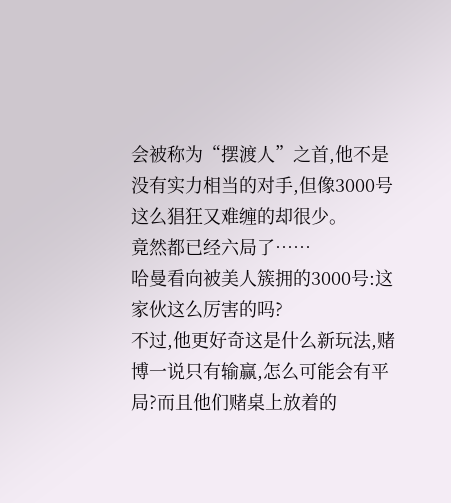会被称为“摆渡人”之首,他不是没有实力相当的对手,但像3000号这么猖狂又难缠的却很少。
竟然都已经六局了……
哈曼看向被美人簇拥的3000号:这家伙这么厉害的吗?
不过,他更好奇这是什么新玩法,赌博一说只有输赢,怎么可能会有平局?而且他们赌桌上放着的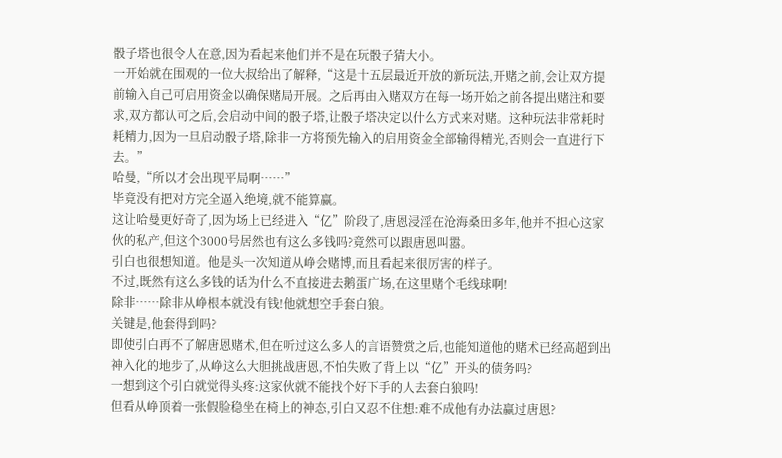骰子塔也很令人在意,因为看起来他们并不是在玩骰子猜大小。
一开始就在围观的一位大叔给出了解释,“这是十五层最近开放的新玩法,开赌之前,会让双方提前输入自己可启用资金以确保赌局开展。之后再由入赌双方在每一场开始之前各提出赌注和要求,双方都认可之后,会启动中间的骰子塔,让骰子塔决定以什么方式来对赌。这种玩法非常耗时耗精力,因为一旦启动骰子塔,除非一方将预先输入的启用资金全部输得精光,否则会一直进行下去。”
哈曼,“所以才会出现平局啊……”
毕竟没有把对方完全逼入绝境,就不能算赢。
这让哈曼更好奇了,因为场上已经进入“亿”阶段了,唐恩浸淫在沧海桑田多年,他并不担心这家伙的私产,但这个3000号居然也有这么多钱吗?竟然可以跟唐恩叫嚣。
引白也很想知道。他是头一次知道从峥会赌博,而且看起来很厉害的样子。
不过,既然有这么多钱的话为什么不直接进去鹅蛋广场,在这里赌个毛线球啊!
除非……除非从峥根本就没有钱!他就想空手套白狼。
关键是,他套得到吗?
即使引白再不了解唐恩赌术,但在听过这么多人的言语赞赏之后,也能知道他的赌术已经高超到出神入化的地步了,从峥这么大胆挑战唐恩,不怕失败了背上以“亿”开头的债务吗?
一想到这个引白就觉得头疼:这家伙就不能找个好下手的人去套白狼吗!
但看从峥顶着一张假脸稳坐在椅上的神态,引白又忍不住想:难不成他有办法赢过唐恩?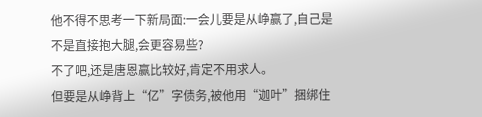他不得不思考一下新局面:一会儿要是从峥赢了,自己是不是直接抱大腿,会更容易些?
不了吧,还是唐恩赢比较好,肯定不用求人。
但要是从峥背上“亿”字债务,被他用“迦叶”捆绑住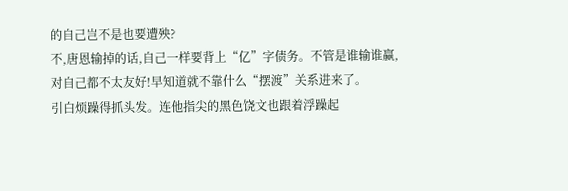的自己岂不是也要遭殃?
不,唐恩输掉的话,自己一样要背上“亿”字债务。不管是谁输谁赢,对自己都不太友好!早知道就不靠什么“摆渡”关系进来了。
引白烦躁得抓头发。连他指尖的黑色饶文也跟着浮躁起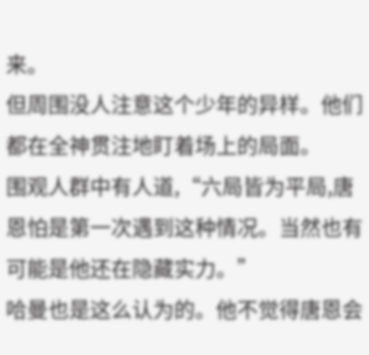来。
但周围没人注意这个少年的异样。他们都在全神贯注地盯着场上的局面。
围观人群中有人道,“六局皆为平局,唐恩怕是第一次遇到这种情况。当然也有可能是他还在隐藏实力。”
哈曼也是这么认为的。他不觉得唐恩会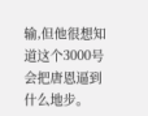输,但他很想知道这个3000号会把唐恩逼到什么地步。